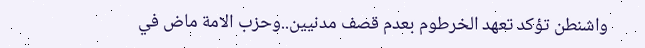واشنطن تؤكد تعهد الخرطوم بعدم قصف مدنيين..وحزب الامة ماض في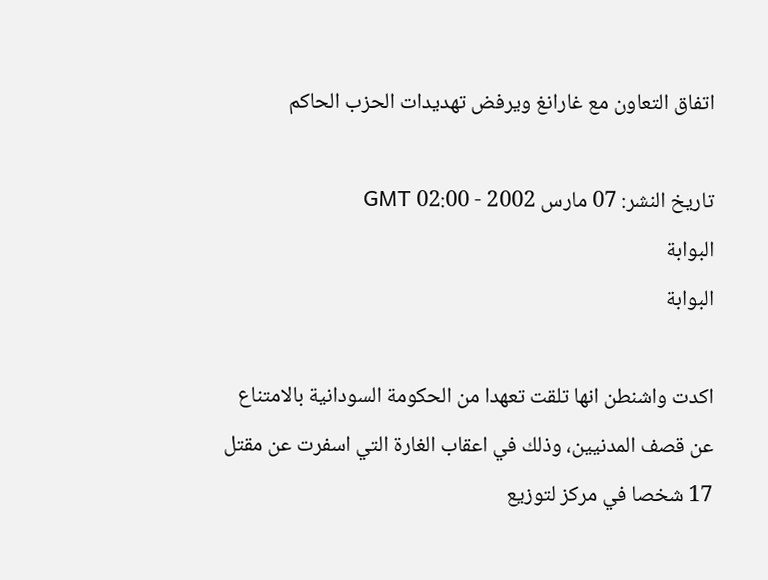اتفاق التعاون مع غارانغ ويرفض تهديدات الحزب الحاكم

تاريخ النشر: 07 مارس 2002 - 02:00 GMT
البوابة
البوابة

اكدت واشنطن انها تلقت تعهدا من الحكومة السودانية بالامتناع عن قصف المدنيين، وذلك في اعقاب الغارة التي اسفرت عن مقتل 17 شخصا في مركز لتوزيع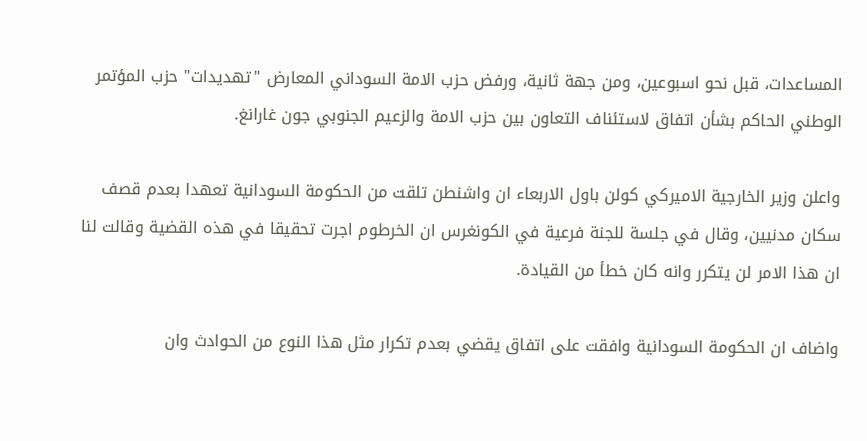المساعدات، قبل نحو اسبوعين، ومن جهة ثانية، ورفض حزب الامة السوداني المعارض "تهديدات" حزب المؤتمر الوطني الحاكم بشأن اتفاق لاستئناف التعاون بين حزب الامة والزعيم الجنوبي جون غارانغ.

واعلن وزير الخارجية الاميركي كولن باول الاربعاء ان واشنطن تلقت من الحكومة السودانية تعهدا بعدم قصف سكان مدنيين، وقال في جلسة للجنة فرعية في الكونغرس ان الخرطوم اجرت تحقيقا في هذه القضية وقالت لنا ان هذا الامر لن يتكرر وانه كان خطأ من القيادة.

واضاف ان الحكومة السودانية وافقت على اتفاق يقضي بعدم تكرار مثل هذا النوع من الحوادث وان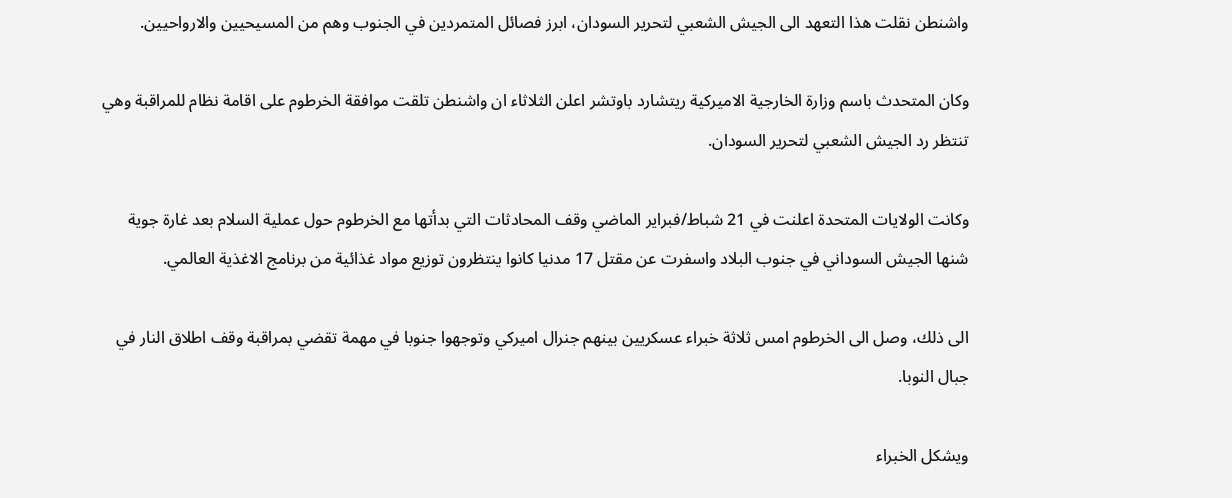واشنطن نقلت هذا التعهد الى الجيش الشعبي لتحرير السودان، ابرز فصائل المتمردين في الجنوب وهم من المسيحيين والارواحيين.

وكان المتحدث باسم وزارة الخارجية الاميركية ريتشارد باوتشر اعلن الثلاثاء ان واشنطن تلقت موافقة الخرطوم على اقامة نظام للمراقبة وهي تنتظر رد الجيش الشعبي لتحرير السودان.

وكانت الولايات المتحدة اعلنت في 21 شباط/فبراير الماضي وقف المحادثات التي بدأتها مع الخرطوم حول عملية السلام بعد غارة جوية شنها الجيش السوداني في جنوب البلاد واسفرت عن مقتل 17 مدنيا كانوا ينتظرون توزيع مواد غذائية من برنامج الاغذية العالمي.

الى ذلك، وصل الى الخرطوم امس ثلاثة خبراء عسكريين بينهم جنرال اميركي وتوجهوا جنوبا في مهمة تقضي بمراقبة وقف اطلاق النار في جبال النوبا.

ويشكل الخبراء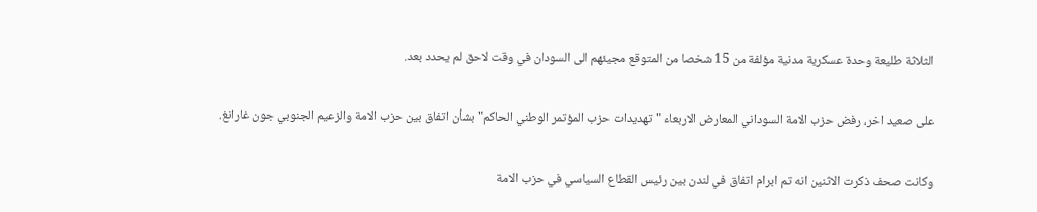الثلاثة طليعة وحدة عسكرية مدنية مؤلفة من 15 شخصا من المتوقع مجيئهم الى السودان في وقت لاحق لم يحدد بعد.

على صعيد اخر، رفض حزب الامة السوداني المعارض الاربعاء "تهديدات حزب المؤتمر الوطني الحاكم" بشأن اتفاق بين حزب الامة والزعيم الجنوبي جون غارانغ.

وكانت صحف ذكرت الاثنين انه تم ابرام اتفاق في لندن بين رئيس القطاع السياسي في حزب الامة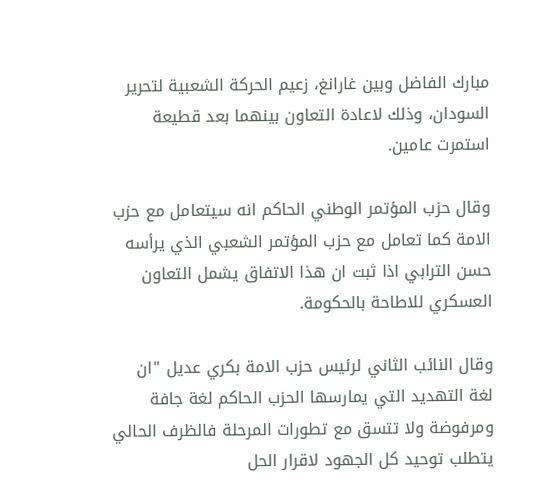مبارك الفاضل وبين غارانغ، زعيم الحركة الشعبية لتحرير السودان، وذلك لاعادة التعاون بينهما بعد قطيعة استمرت عامين.

وقال حزب المؤتمر الوطني الحاكم انه سيتعامل مع حزب الامة كما تعامل مع حزب المؤتمر الشعبي الذي يرأسه حسن الترابي اذا ثبت ان هذا الاتفاق يشمل التعاون العسكري للاطاحة بالحكومة.

وقال النائب الثاني لرئيس حزب الامة بكري عديل "ان لغة التهديد التي يمارسها الحزب الحاكم لغة جافة ومرفوضة ولا تتسق مع تطورات المرحلة فالظرف الحالي يتطلب توحيد كل الجهود لاقرار الحل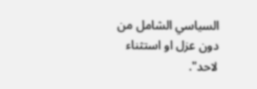السياسي الشامل من دون عزل او استثناء لاحد".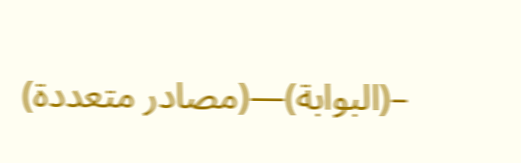–(البوابة)—(مصادر متعددة)